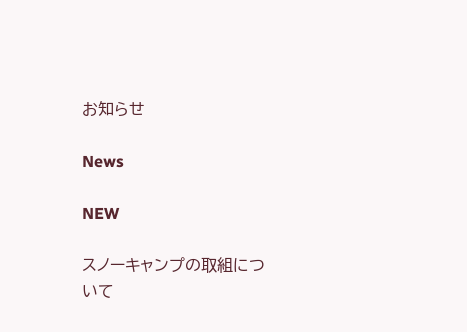お知らせ

News

NEW

スノーキャンプの取組について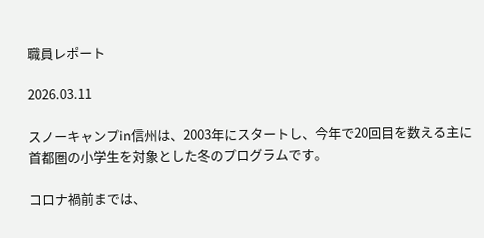職員レポート

2026.03.11

スノーキャンプin信州は、2003年にスタートし、今年で20回目を数える主に首都圏の小学生を対象とした冬のプログラムです。

コロナ禍前までは、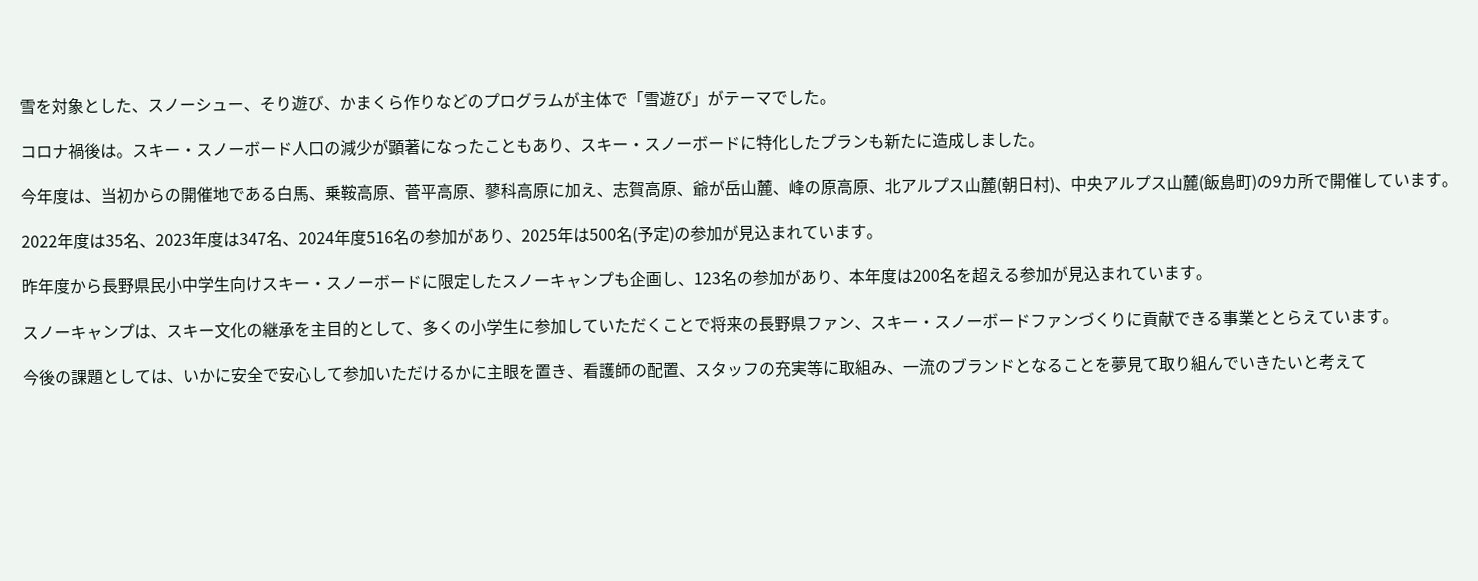雪を対象とした、スノーシュー、そり遊び、かまくら作りなどのプログラムが主体で「雪遊び」がテーマでした。

コロナ禍後は。スキー・スノーボード人口の減少が顕著になったこともあり、スキー・スノーボードに特化したプランも新たに造成しました。

今年度は、当初からの開催地である白馬、乗鞍高原、菅平高原、蓼科高原に加え、志賀高原、爺が岳山麓、峰の原高原、北アルプス山麓(朝日村)、中央アルプス山麓(飯島町)の9カ所で開催しています。

2022年度は35名、2023年度は347名、2024年度516名の参加があり、2025年は500名(予定)の参加が見込まれています。

昨年度から長野県民小中学生向けスキー・スノーボードに限定したスノーキャンプも企画し、123名の参加があり、本年度は200名を超える参加が見込まれています。

スノーキャンプは、スキー文化の継承を主目的として、多くの小学生に参加していただくことで将来の長野県ファン、スキー・スノーボードファンづくりに貢献できる事業ととらえています。

今後の課題としては、いかに安全で安心して参加いただけるかに主眼を置き、看護師の配置、スタッフの充実等に取組み、一流のブランドとなることを夢見て取り組んでいきたいと考えて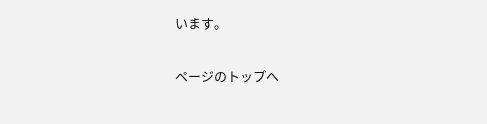います。

ページのトップへ